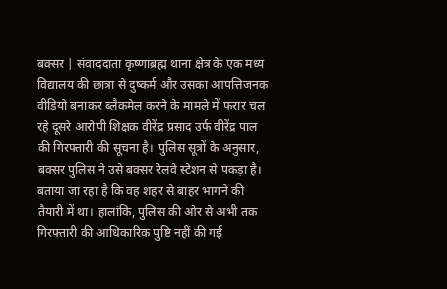बक्सर | संवाददाता कृष्णाब्रह्म थाना क्षेत्र के एक मध्य विद्यालय की छात्रा से दुष्कर्म और उसका आपत्तिजनक वीडियो बनाकर ब्लैकमेल करने के मामले में फरार चल रहे दूसरे आरोपी शिक्षक वीरेंद्र प्रसाद उर्फ वीरेंद्र पाल की गिरफ्तारी की सूचना है। पुलिस सूत्रों के अनुसार, बक्सर पुलिस ने उसे बक्सर रेलवे स्टेशन से पकड़ा है।
बताया जा रहा है कि वह शहर से बाहर भागने की तैयारी में था। हालांकि, पुलिस की ओर से अभी तक गिरफ्तारी की आधिकारिक पुष्टि नहीं की गई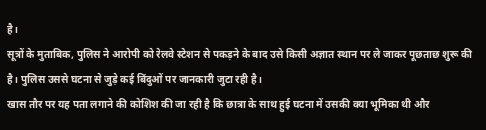है।
सूत्रों के मुताबिक, पुलिस ने आरोपी को रेलवे स्टेशन से पकड़ने के बाद उसे किसी अज्ञात स्थान पर ले जाकर पूछताछ शुरू की है। पुलिस उससे घटना से जुड़े कई बिंदुओं पर जानकारी जुटा रही है।
खास तौर पर यह पता लगाने की कोशिश की जा रही है कि छात्रा के साथ हुई घटना में उसकी क्या भूमिका थी और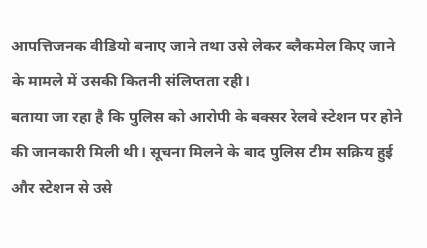आपत्तिजनक वीडियो बनाए जाने तथा उसे लेकर ब्लैकमेल किए जाने के मामले में उसकी कितनी संलिप्तता रही।
बताया जा रहा है कि पुलिस को आरोपी के बक्सर रेलवे स्टेशन पर होने की जानकारी मिली थी। सूचना मिलने के बाद पुलिस टीम सक्रिय हुई और स्टेशन से उसे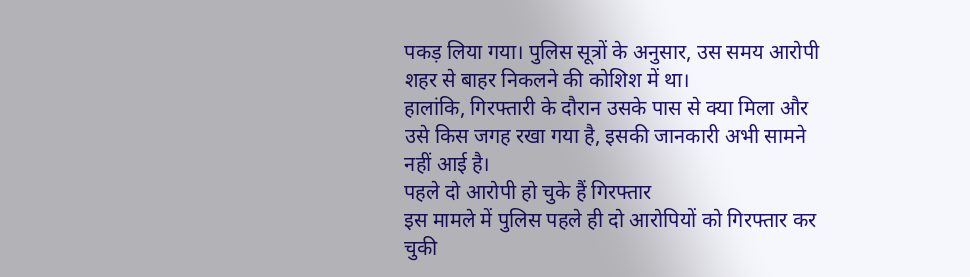पकड़ लिया गया। पुलिस सूत्रों के अनुसार, उस समय आरोपी शहर से बाहर निकलने की कोशिश में था।
हालांकि, गिरफ्तारी के दौरान उसके पास से क्या मिला और उसे किस जगह रखा गया है, इसकी जानकारी अभी सामने नहीं आई है।
पहले दो आरोपी हो चुके हैं गिरफ्तार
इस मामले में पुलिस पहले ही दो आरोपियों को गिरफ्तार कर चुकी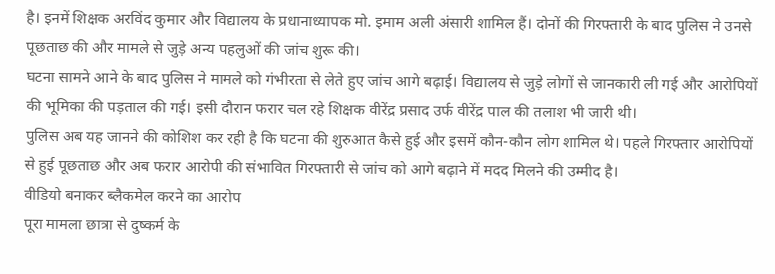है। इनमें शिक्षक अरविंद कुमार और विद्यालय के प्रधानाध्यापक मो. इमाम अली अंसारी शामिल हैं। दोनों की गिरफ्तारी के बाद पुलिस ने उनसे पूछताछ की और मामले से जुड़े अन्य पहलुओं की जांच शुरू की।
घटना सामने आने के बाद पुलिस ने मामले को गंभीरता से लेते हुए जांच आगे बढ़ाई। विद्यालय से जुड़े लोगों से जानकारी ली गई और आरोपियों की भूमिका की पड़ताल की गई। इसी दौरान फरार चल रहे शिक्षक वीरेंद्र प्रसाद उर्फ वीरेंद्र पाल की तलाश भी जारी थी।
पुलिस अब यह जानने की कोशिश कर रही है कि घटना की शुरुआत कैसे हुई और इसमें कौन-कौन लोग शामिल थे। पहले गिरफ्तार आरोपियों से हुई पूछताछ और अब फरार आरोपी की संभावित गिरफ्तारी से जांच को आगे बढ़ाने में मदद मिलने की उम्मीद है।
वीडियो बनाकर ब्लैकमेल करने का आरोप
पूरा मामला छात्रा से दुष्कर्म के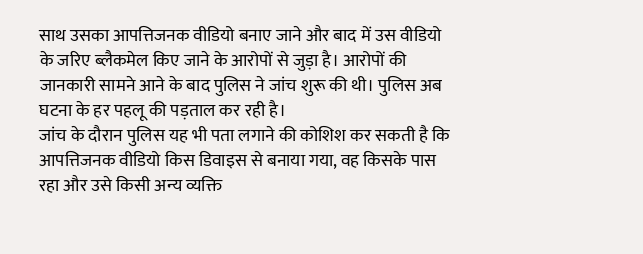साथ उसका आपत्तिजनक वीडियो बनाए जाने और बाद में उस वीडियो के जरिए ब्लैकमेल किए जाने के आरोपों से जुड़ा है। आरोपों की जानकारी सामने आने के बाद पुलिस ने जांच शुरू की थी। पुलिस अब घटना के हर पहलू की पड़ताल कर रही है।
जांच के दौरान पुलिस यह भी पता लगाने की कोशिश कर सकती है कि आपत्तिजनक वीडियो किस डिवाइस से बनाया गया, वह किसके पास रहा और उसे किसी अन्य व्यक्ति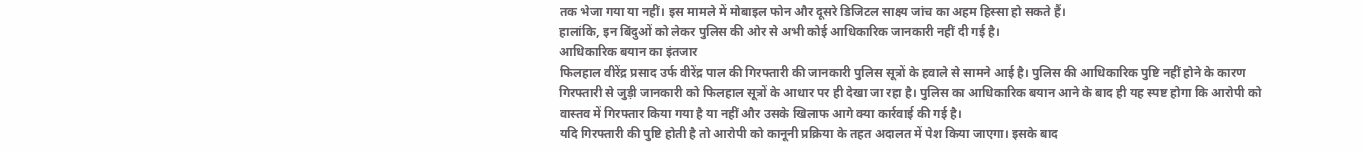तक भेजा गया या नहीं। इस मामले में मोबाइल फोन और दूसरे डिजिटल साक्ष्य जांच का अहम हिस्सा हो सकते हैं।
हालांकि, इन बिंदुओं को लेकर पुलिस की ओर से अभी कोई आधिकारिक जानकारी नहीं दी गई है।
आधिकारिक बयान का इंतजार
फिलहाल वीरेंद्र प्रसाद उर्फ वीरेंद्र पाल की गिरफ्तारी की जानकारी पुलिस सूत्रों के हवाले से सामने आई है। पुलिस की आधिकारिक पुष्टि नहीं होने के कारण गिरफ्तारी से जुड़ी जानकारी को फिलहाल सूत्रों के आधार पर ही देखा जा रहा है। पुलिस का आधिकारिक बयान आने के बाद ही यह स्पष्ट होगा कि आरोपी को वास्तव में गिरफ्तार किया गया है या नहीं और उसके खिलाफ आगे क्या कार्रवाई की गई है।
यदि गिरफ्तारी की पुष्टि होती है तो आरोपी को कानूनी प्रक्रिया के तहत अदालत में पेश किया जाएगा। इसके बाद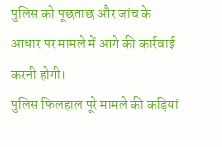पुलिस को पूछताछ और जांच के आधार पर मामले में आगे की कार्रवाई करनी होगी।
पुलिस फिलहाल पूरे मामले की कड़ियां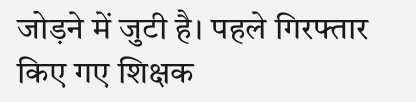जोड़ने में जुटी है। पहले गिरफ्तार किए गए शिक्षक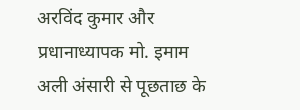अरविंद कुमार और प्रधानाध्यापक मो. इमाम अली अंसारी से पूछताछ के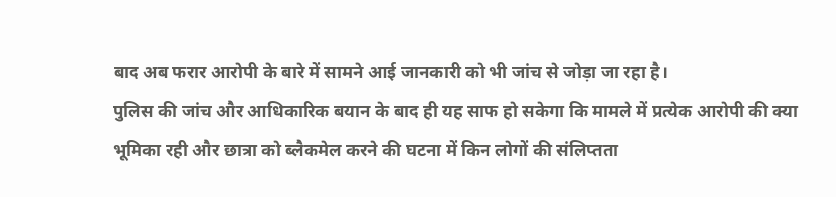बाद अब फरार आरोपी के बारे में सामने आई जानकारी को भी जांच से जोड़ा जा रहा है।
पुलिस की जांच और आधिकारिक बयान के बाद ही यह साफ हो सकेगा कि मामले में प्रत्येक आरोपी की क्या भूमिका रही और छात्रा को ब्लैकमेल करने की घटना में किन लोगों की संलिप्तता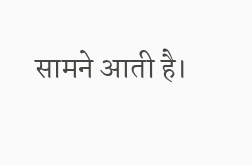सामने आती है।